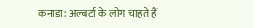कनाडा: अल्बर्टा के लोग चाहते हैं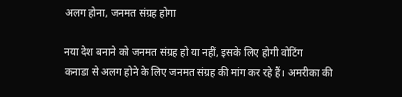अलग होना, जनमत संग्रह होगा

नया देश बनाने को जनमत संग्रह हो या नहीं, इसके लिए होगी वोटिंग
कनाडा से अलग होने के लिए जनमत संग्रह की मांग कर रहे हैं। अमरीका की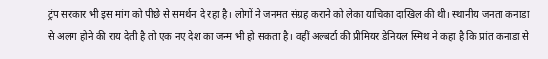ट्रंप सरकार भी इस मांग को पीछे से समर्थन दे रहा है। लोगों ने जनमत संग्रह कराने को लेका याचिका दाखिल की थी। स्थानीय जनता कनाडा से अलग होने की राय देती है तो एक नए देश का जन्म भी हो सकता है। वहीं अल्बर्टा की प्रीमियर डेनियल स्मिथ ने कहा है कि प्रांत कनाडा से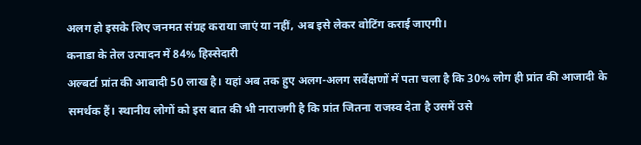अलग हो इसके लिए जनमत संग्रह कराया जाएं या नहीं, अब इसे लेकर वोटिंग कराई जाएगी।
कनाडा के तेल उत्पादन में 84% हिस्सेदारी
अल्बर्टा प्रांत की आबादी 50 लाख है। यहां अब तक हुए अलग-अलग सर्वेक्षणों में पता चला है कि 30% लोग ही प्रांत की आजादी के समर्थक हैं। स्थानीय लोगों को इस बात की भी नाराजगी है कि प्रांत जितना राजस्व देता है उसमें उसे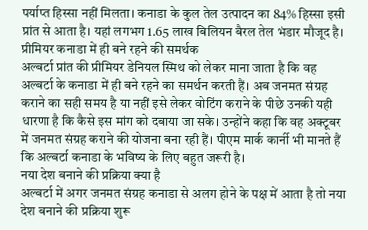पर्याप्त हिस्सा नहीं मिलता। कनाडा के कुल तेल उत्पादन का 84% हिस्सा इसी प्रांत से आता है। यहां लगभग 1.65 लाख बिलियन बैरल तेल भंडार मौजूद है।
प्रीमियर कनाडा में ही बने रहने की समर्थक
अल्बर्टा प्रांत की प्रीमियर डेनियल स्मिथ को लेकर माना जाता है कि वह अल्बर्टा के कनाडा में ही बने रहने का समर्थन करती हैं। अब जनमत संग्रह कराने का सही समय है या नहीं इसे लेकर वोटिंग कराने के पीछे उनकी यही धारणा है कि कैसे इस मांग को दबाया जा सके। उन्होंने कहा कि वह अक्टूबर में जनमत संग्रह कराने की योजना बना रही हैं। पीएम मार्क कार्नी भी मानते हैं कि अल्बर्टा कनाडा के भविष्य के लिए बहुत जरूरी है।
नया देश बनाने की प्रक्रिया क्या है
अल्बर्टा में अगर जनमत संग्रह कनाडा से अलग होने के पक्ष में आता है तो नया देश बनाने की प्रक्रिया शुरू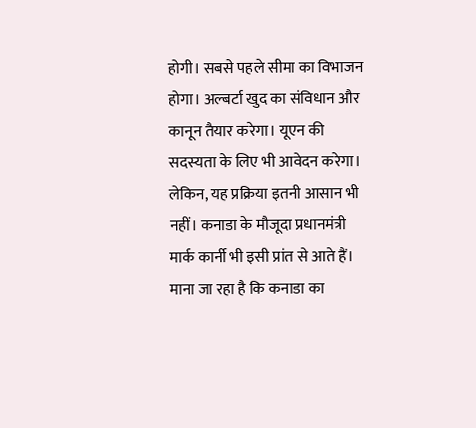होगी। सबसे पहले सीमा का विभाजन होगा। अल्बर्टा खुद का संविधान और कानून तैयार करेगा। यूएन की सदस्यता के लिए भी आवेदन करेगा। लेकिन, यह प्रक्रिया इतनी आसान भी नहीं। कनाडा के मौजूदा प्रधानमंत्री मार्क कार्नी भी इसी प्रांत से आते हैं। माना जा रहा है कि कनाडा का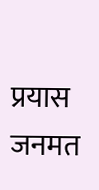प्रयास जनमत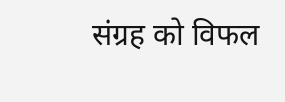संग्रह को विफल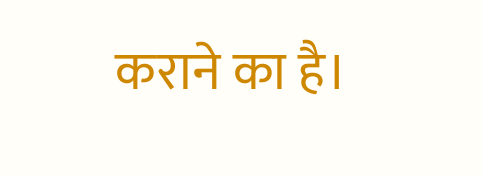कराने का है।